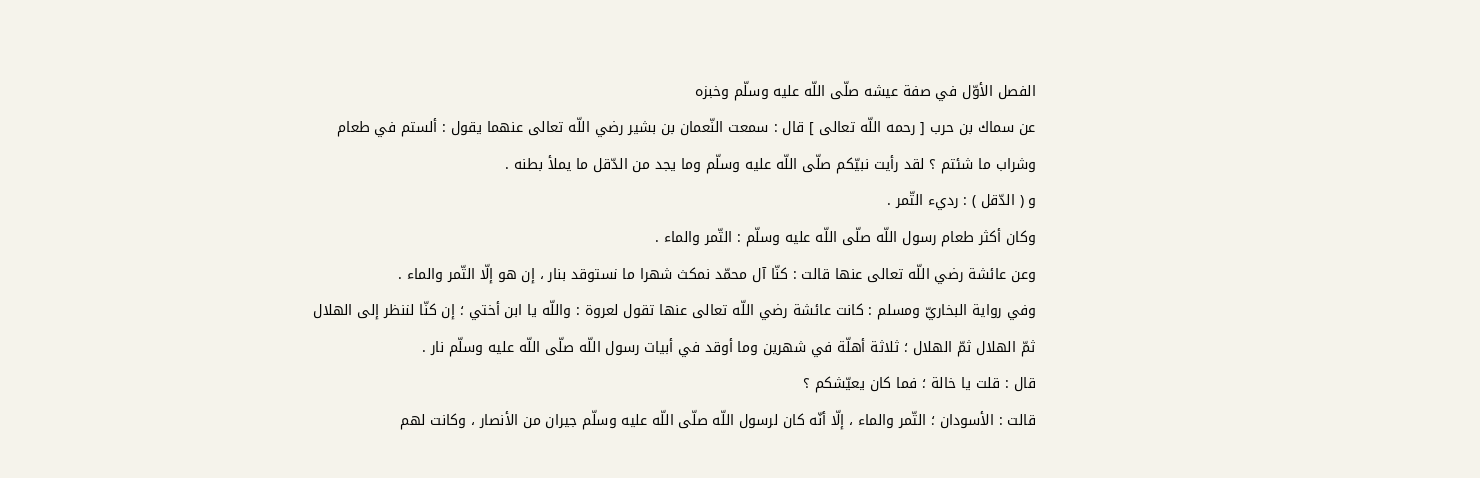الفصل الأوّل في صفة عيشه صلّى اللّه عليه وسلّم وخبزه
عن سماك بن حرب [ رحمه اللّه تعالى ] قال : سمعت النّعمان بن بشير رضي اللّه تعالى عنهما يقول : ألستم في طعام وشراب ما شئتم ؟ لقد رأيت نبيّكم صلّى اللّه عليه وسلّم وما يجد من الدّقل ما يملأ بطنه .
و ( الدّقل ) : رديء التّمر .
وكان أكثر طعام رسول اللّه صلّى اللّه عليه وسلّم : التّمر والماء .
وعن عائشة رضي اللّه تعالى عنها قالت : كنّا آل محمّد نمكث شهرا ما نستوقد بنار ، إن هو إلّا التّمر والماء .
وفي رواية البخاريّ ومسلم : كانت عائشة رضي اللّه تعالى عنها تقول لعروة : واللّه يا ابن أختي ؛ إن كنّا لننظر إلى الهلال ثمّ الهلال ثمّ الهلال ؛ ثلاثة أهلّة في شهرين وما أوقد في أبيات رسول اللّه صلّى اللّه عليه وسلّم نار .
قال : قلت يا خالة ؛ فما كان يعيّشكم ؟
قالت : الأسودان ؛ التّمر والماء ، إلّا أنّه كان لرسول اللّه صلّى اللّه عليه وسلّم جيران من الأنصار ، وكانت لهم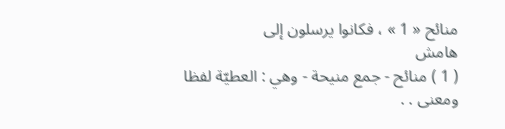منائح « 1 » ، فكانوا يرسلون إلى
هامش
( 1 ) منائح - جمع منيحة - وهي : العطيّة لفظا ومعنى . .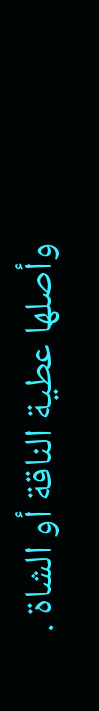وأصلها عطية الناقة أو الشاة .